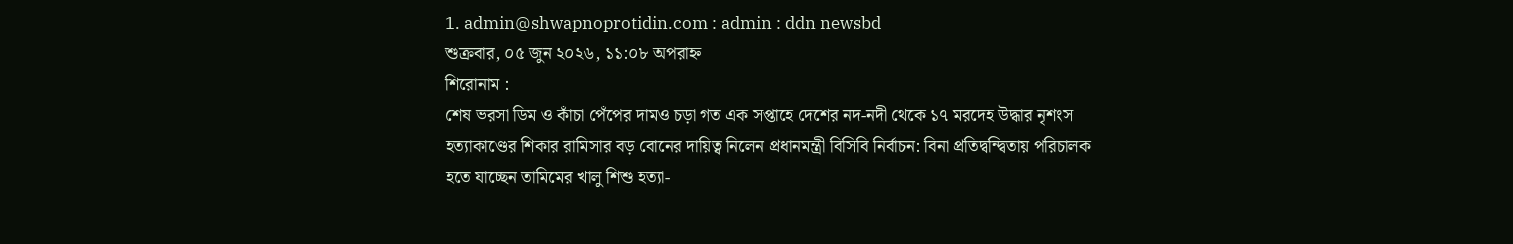1. admin@shwapnoprotidin.com : admin : ddn newsbd
শুক্রবার, ০৫ জুন ২০২৬, ১১:০৮ অপরাহ্ন
শিরোনাম :
শেষ ভরসা ডিম ও কাঁচা পেঁপের দামও চড়া গত এক সপ্তাহে দেশের নদ-নদী থেকে ১৭ মরদেহ উদ্ধার নৃশংস হত্যাকাণ্ডের শিকার রামিসার বড় বোনের দায়িত্ব নিলেন প্রধানমন্ত্রী বিসিবি নির্বাচন: বিনা প্রতিদ্বন্দ্বিতায় পরিচালক হতে যাচ্ছেন তামিমের খালু শিশু হত্যা-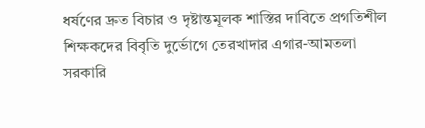ধর্ষণের দ্রুত বিচার ও দৃষ্টান্তমূলক শাস্তির দাবিতে প্রগতিশীল শিক্ষকদের বিবৃতি দুর্ভোগে তেরখাদার এগার-আমতলা সরকারি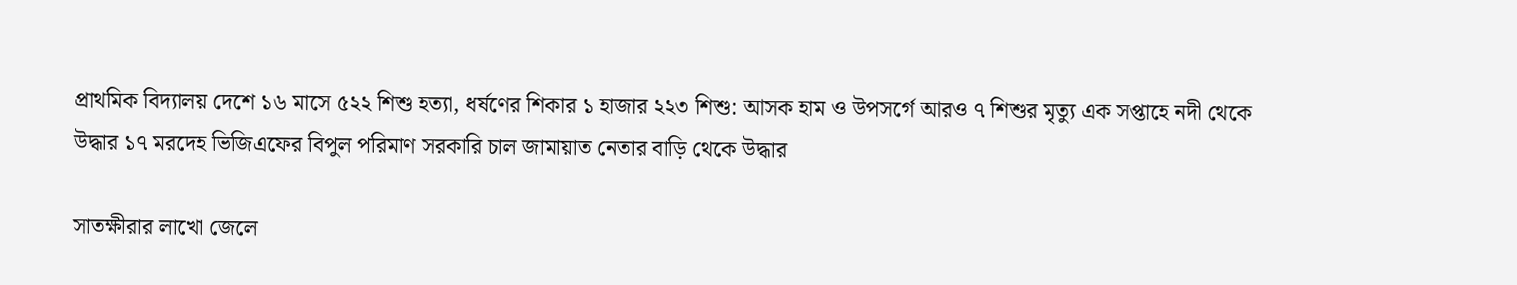প্রাথমিক বিদ্যালয় দেশে ১৬ মাসে ৫২২ শিশু হত্যা, ধর্ষণের শিকার ১ হাজার ২২৩ শিশু: আসক হাম ও উপসর্গে আরও ৭ শিশুর মৃত্যু এক সপ্তাহে নদী থেকে উদ্ধার ১৭ মরদেহ ভিজিএফের বিপুল পরিমাণ সরকারি চাল জামায়াত নেতার বাড়ি থেকে উদ্ধার

সাতক্ষীরার লাখো জেলে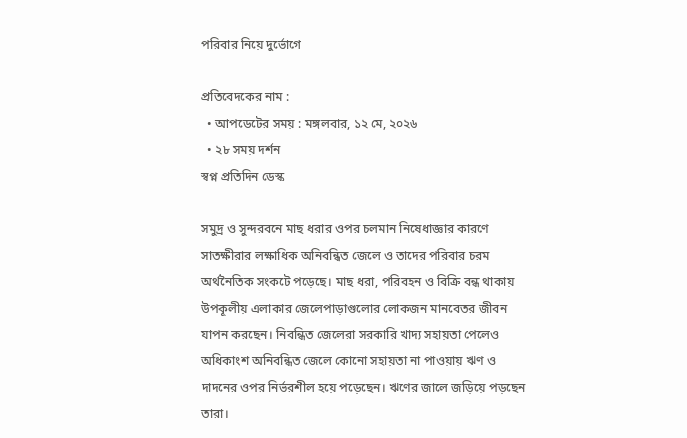পরিবার নিয়ে দুর্ভোগে

প্রতিবেদকের নাম :
  • আপডেটের সময় : মঙ্গলবার, ১২ মে, ২০২৬
  • ২৮ সময় দর্শন
স্বপ্ন প্রতিদিন ডেস্ক

সমুদ্র ও সুন্দরবনে মাছ ধরার ওপর চলমান নিষেধাজ্ঞার কারণে সাতক্ষীরার লক্ষাধিক অনিবন্ধিত জেলে ও তাদের পরিবার চরম অর্থনৈতিক সংকটে পড়েছে। মাছ ধরা, পরিবহন ও বিক্রি বন্ধ থাকায় উপকূলীয় এলাকার জেলেপাড়াগুলোর লোকজন মানবেতর জীবন যাপন করছেন। নিবন্ধিত জেলেরা সরকারি খাদ্য সহায়তা পেলেও অধিকাংশ অনিবন্ধিত জেলে কোনো সহায়তা না পাওয়ায় ঋণ ও দাদনের ওপর নির্ভরশীল হয়ে পড়েছেন। ঋণের জালে জড়িয়ে পড়ছেন তারা।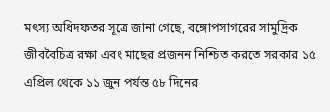মৎস্য অধিদফতর সূত্রে জানা গেছে, বঙ্গোপসাগরের সামুদ্রিক জীববৈচিত্র রক্ষা এবং মাছের প্রজনন নিশ্চিত করতে সরকার ১৫ এপ্রিল থেকে ১১ জুন পর্যন্ত ৫৮ দিনের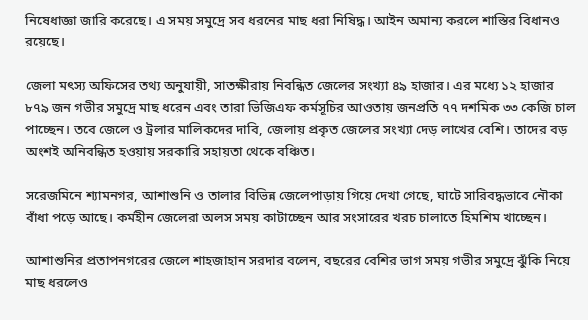নিষেধাজ্ঞা জারি করেছে। এ সময় সমুদ্রে সব ধরনের মাছ ধরা নিষিদ্ধ। আইন অমান্য করলে শাস্তির বিধানও রয়েছে।

জেলা মৎস্য অফিসের তথ্য অনুযায়ী, সাতক্ষীরায় নিবন্ধিত জেলের সংখ্যা ৪৯ হাজার। এর মধ্যে ১২ হাজার ৮৭৯ জন গভীর সমুদ্রে মাছ ধরেন এবং তারা ভিজিএফ কর্মসূচির আওতায় জনপ্রতি ৭৭ দশমিক ৩৩ কেজি চাল পাচ্ছেন। তবে জেলে ও ট্রলার মালিকদের দাবি, জেলায় প্রকৃত জেলের সংখ্যা দেড় লাখের বেশি। তাদের বড় অংশই অনিবন্ধিত হওয়ায় সরকারি সহায়তা থেকে বঞ্চিত।

সরেজমিনে শ্যামনগর, আশাশুনি ও তালার বিভিন্ন জেলেপাড়ায় গিয়ে দেখা গেছে, ঘাটে সারিবদ্ধভাবে নৌকা বাঁধা পড়ে আছে। কর্মহীন জেলেরা অলস সময় কাটাচ্ছেন আর সংসারের খরচ চালাতে হিমশিম খাচ্ছেন।

আশাশুনির প্রতাপনগরের জেলে শাহজাহান সরদার বলেন, বছরের বেশির ভাগ সময় গভীর সমুদ্রে ঝুঁকি নিয়ে মাছ ধরলেও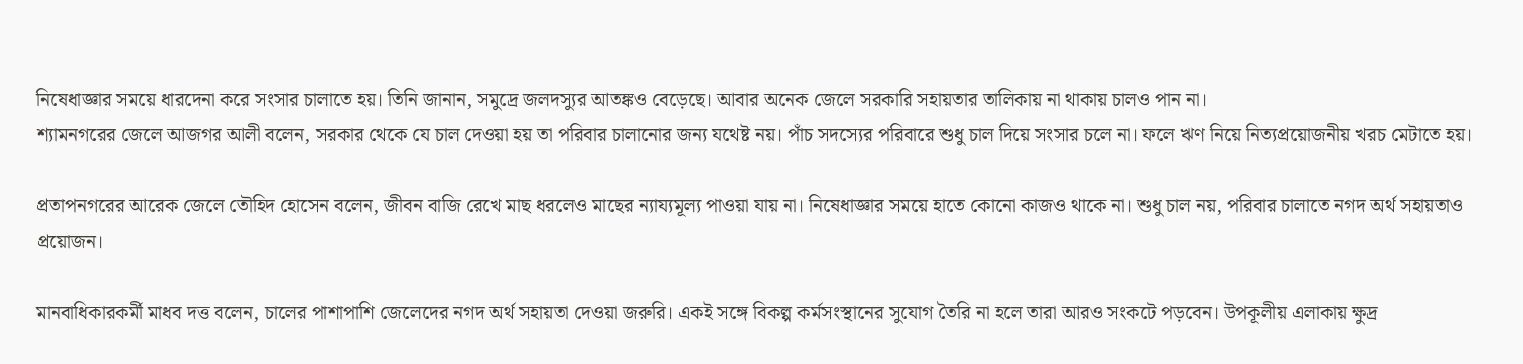নিষেধাজ্ঞার সময়ে ধারদেনা করে সংসার চালাতে হয়। তিনি জানান, সমুদ্রে জলদস্যুর আতঙ্কও বেড়েছে। আবার অনেক জেলে সরকারি সহায়তার তালিকায় না থাকায় চালও পান না।
শ্যামনগরের জেলে আজগর আলী বলেন, সরকার থেকে যে চাল দেওয়া হয় তা পরিবার চালানোর জন্য যথেষ্ট নয়। পাঁচ সদস্যের পরিবারে শুধু চাল দিয়ে সংসার চলে না। ফলে ঋণ নিয়ে নিত্যপ্রয়োজনীয় খরচ মেটাতে হয়।

প্রতাপনগরের আরেক জেলে তৌহিদ হোসেন বলেন, জীবন বাজি রেখে মাছ ধরলেও মাছের ন্যায্যমূল্য পাওয়া যায় না। নিষেধাজ্ঞার সময়ে হাতে কোনো কাজও থাকে না। শুধু চাল নয়, পরিবার চালাতে নগদ অর্থ সহায়তাও প্রয়োজন।

মানবাধিকারকর্মী মাধব দত্ত বলেন, চালের পাশাপাশি জেলেদের নগদ অর্থ সহায়তা দেওয়া জরুরি। একই সঙ্গে বিকল্প কর্মসংস্থানের সুযোগ তৈরি না হলে তারা আরও সংকটে পড়বেন। উপকূলীয় এলাকায় ক্ষুদ্র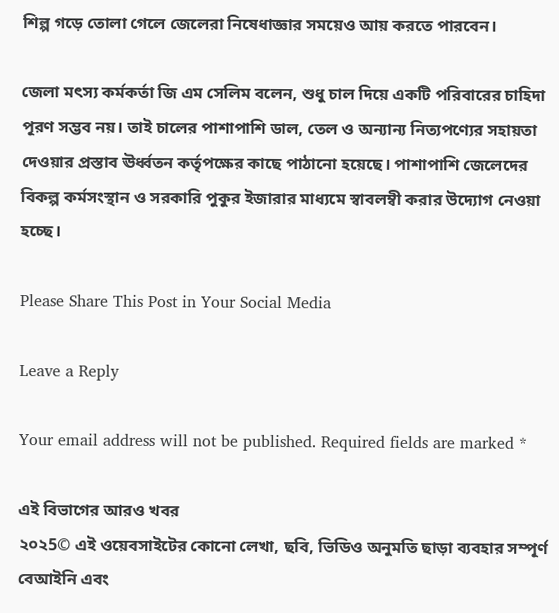শিল্প গড়ে তোলা গেলে জেলেরা নিষেধাজ্ঞার সময়েও আয় করতে পারবেন।

জেলা মৎস্য কর্মকর্তা জি এম সেলিম বলেন, শুধু চাল দিয়ে একটি পরিবারের চাহিদা পূরণ সম্ভব নয়। তাই চালের পাশাপাশি ডাল, তেল ও অন্যান্য নিত্যপণ্যের সহায়তা দেওয়ার প্রস্তাব ঊর্ধ্বতন কর্তৃপক্ষের কাছে পাঠানো হয়েছে। পাশাপাশি জেলেদের বিকল্প কর্মসংস্থান ও সরকারি পুকুর ইজারার মাধ্যমে স্বাবলম্বী করার উদ্যোগ নেওয়া হচ্ছে।

Please Share This Post in Your Social Media

Leave a Reply

Your email address will not be published. Required fields are marked *

এই বিভাগের আরও খবর
২০২5© এই ওয়েবসাইটের কোনো লেখা, ছবি, ভিডিও অনুমতি ছাড়া ব্যবহার সম্পূর্ণ বেআইনি এবং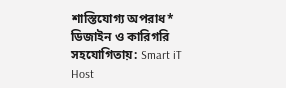শাস্তিযোগ্য অপরাধ*
ডিজাইন ও কারিগরি সহযোগিতায়: Smart iT Host